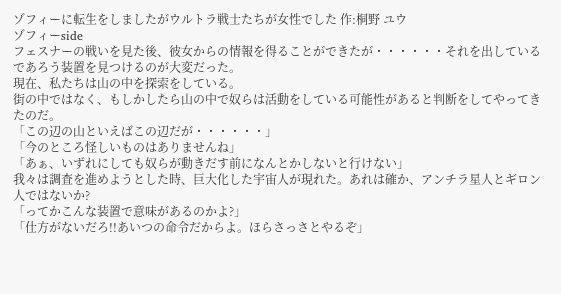ゾフィーに転生をしましたがウルトラ戦士たちが女性でした 作:桐野 ユウ
ゾフィーside
フェスナーの戦いを見た後、彼女からの情報を得ることができたが・・・・・・それを出しているであろう装置を見つけるのが大変だった。
現在、私たちは山の中を探索をしている。
街の中ではなく、もしかしたら山の中で奴らは活動をしている可能性があると判断をしてやってきたのだ。
「この辺の山といえばこの辺だが・・・・・・」
「今のところ怪しいものはありませんね」
「あぁ、いずれにしても奴らが動きだす前になんとかしないと行けない」
我々は調査を進めようとした時、巨大化した宇宙人が現れた。あれは確か、アンチラ星人とギロン人ではないか?
「ってかこんな装置で意味があるのかよ?」
「仕方がないだろ!!あいつの命令だからよ。ほらさっさとやるぞ」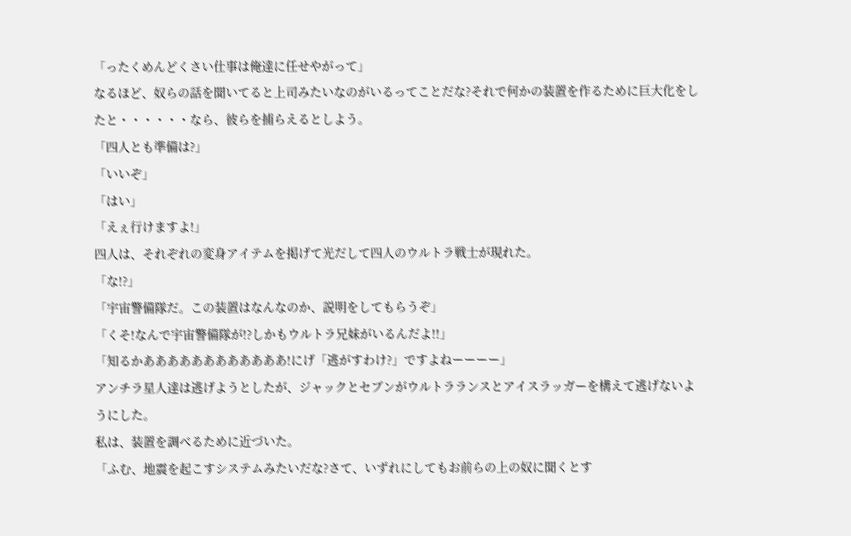「ったくめんどくさい仕事は俺達に任せやがって」
なるほど、奴らの話を聞いてると上司みたいなのがいるってことだな?それで何かの装置を作るために巨大化をしたと・・・・・・なら、彼らを捕らえるとしよう。
「四人とも準備は?」
「いいぞ」
「はい」
「えぇ行けますよ!」
四人は、それぞれの変身アイテムを掲げて光だして四人のウルトラ戦士が現れた。
「な!?」
「宇宙警備隊だ。この装置はなんなのか、説明をしてもらうぞ」
「くそ!なんで宇宙警備隊が!?しかもウルトラ兄妹がいるんだよ!!」
「知るかああああああああああああ!にげ「逃がすわけ?」ですよねーーーー」
アンチラ星人達は逃げようとしたが、ジャックとセブンがウルトラランスとアイスラッガーを構えて逃げないようにした。
私は、装置を調べるために近づいた。
「ふむ、地震を起こすシステムみたいだな?さて、いずれにしてもお前らの上の奴に聞くとす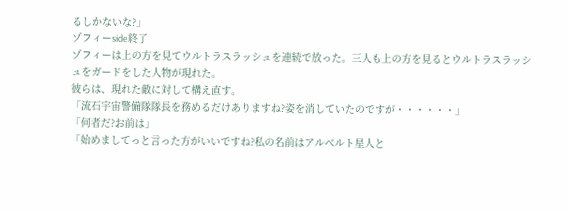るしかないな?」
ゾフィーside終了
ゾフィーは上の方を見てウルトラスラッシュを連続で放った。三人も上の方を見るとウルトラスラッシュをガードをした人物が現れた。
彼らは、現れた敵に対して構え直す。
「流石宇宙警備隊隊長を務めるだけありますね?姿を消していたのですが・・・・・・」
「何者だ?お前は」
「始めましてっと言った方がいいですね?私の名前はアルベルト星人と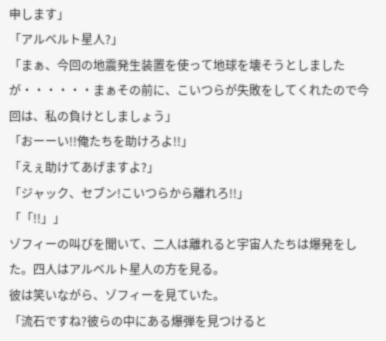申します」
「アルベルト星人?」
「まぁ、今回の地震発生装置を使って地球を壊そうとしましたが・・・・・・まぁその前に、こいつらが失敗をしてくれたので今回は、私の負けとしましょう」
「おーーい!!俺たちを助けろよ!!」
「えぇ助けてあげますよ?」
「ジャック、セブン!こいつらから離れろ!!」
「「!!」」
ゾフィーの叫びを聞いて、二人は離れると宇宙人たちは爆発をした。四人はアルベルト星人の方を見る。
彼は笑いながら、ゾフィーを見ていた。
「流石ですね?彼らの中にある爆弾を見つけると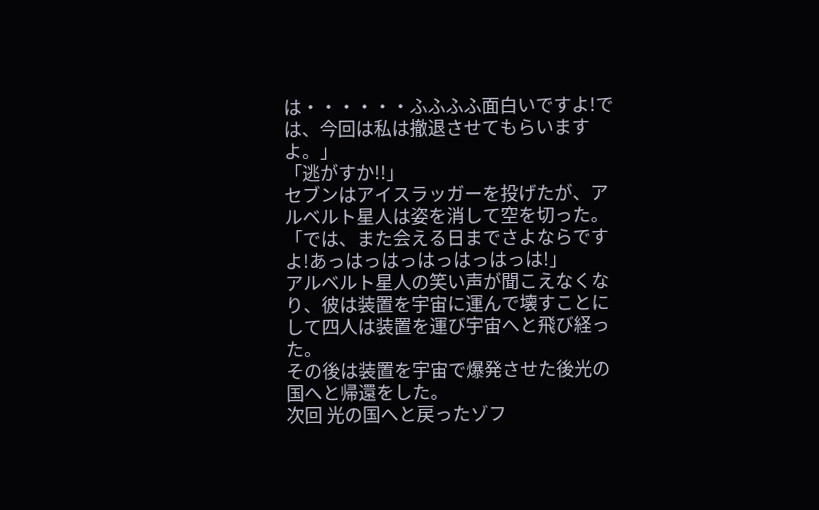は・・・・・・ふふふふ面白いですよ!では、今回は私は撤退させてもらいますよ。」
「逃がすか!!」
セブンはアイスラッガーを投げたが、アルベルト星人は姿を消して空を切った。
「では、また会える日までさよならですよ!あっはっはっはっはっはっは!」
アルベルト星人の笑い声が聞こえなくなり、彼は装置を宇宙に運んで壊すことにして四人は装置を運び宇宙へと飛び経った。
その後は装置を宇宙で爆発させた後光の国へと帰還をした。
次回 光の国へと戻ったゾフ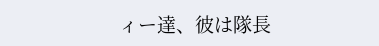ィー達、彼は隊長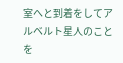室へと到着をしてアルベルト星人のことを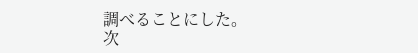調べることにした。
次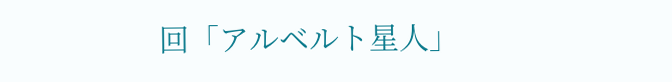回「アルベルト星人」